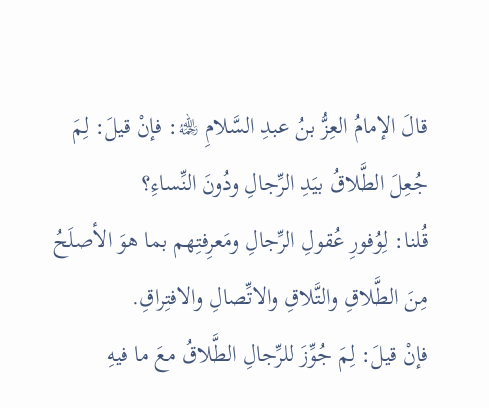قالَ الإمامُ العِزُّ بنُ عبدِ السَّلامِ ﵀: فإنْ قيلَ: لِمَ جُعِلَ الطَّلاقُ بيَدِ الرِّجالِ ودُونَ النِّساءِ؟
قُلنا: لِوُفورِ عُقولِ الرِّجالِ ومَعرِفتِهم بما هوَ الأصلَحُ مِنَ الطَّلاقِ والتَّلاقِ والاتِّصالِ والافتِراقِ.
فإنْ قيلَ: لِمَ جُوِّزَ للرِّجالِ الطَّلاقُ معَ ما فيهِ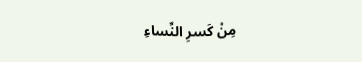مِنْ كَسرِ النِّساءِ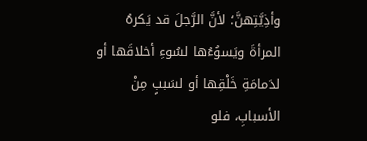وأذِيَّتِهنَّ؛ لأنَّ الرَّجلَ قد يَكرهُ المرأةَ ويَسوُءُها لسُوءِ أخلاقَها أو لدَمامَةِ خَلْقِها أو لسَببٍ مِنْ الأسبابِ، فلو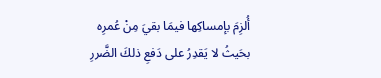أُلزِمَ بإمساكِها فيمَا بقيَ مِنْ عُمرِه بحَيثُ لا يَقدِرُ على دَفعِ ذلكَ الضَّررِ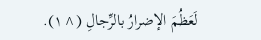لَعَظُمَ الإضرارُ بالرِّجالِ (^١).